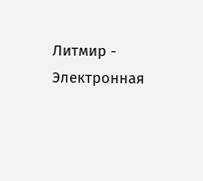Литмир - Электронная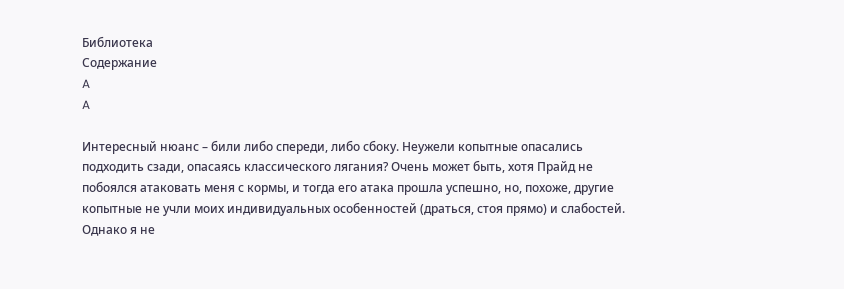Библиотека
Содержание
A
A

Интересный нюанс – били либо спереди, либо сбоку. Неужели копытные опасались подходить сзади, опасаясь классического лягания? Очень может быть, хотя Прайд не побоялся атаковать меня с кормы, и тогда его атака прошла успешно, но, похоже, другие копытные не учли моих индивидуальных особенностей (драться, стоя прямо) и слабостей. Однако я не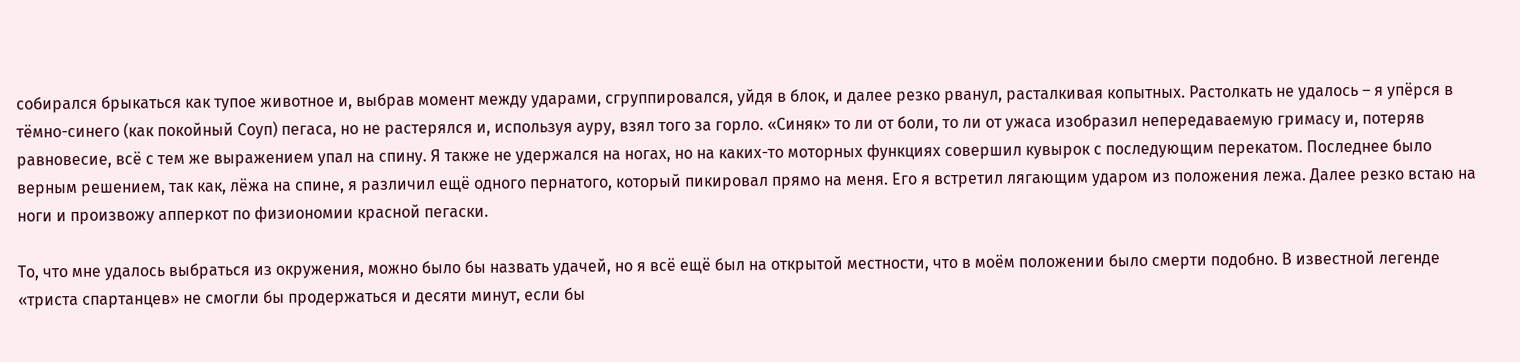собирался брыкаться как тупое животное и, выбрав момент между ударами, сгруппировался, уйдя в блок, и далее резко рванул, расталкивая копытных. Растолкать не удалось – я упёрся в тёмно-синего (как покойный Соуп) пегаса, но не растерялся и, используя ауру, взял того за горло. «Синяк» то ли от боли, то ли от ужаса изобразил непередаваемую гримасу и, потеряв равновесие, всё с тем же выражением упал на спину. Я также не удержался на ногах, но на каких-то моторных функциях совершил кувырок с последующим перекатом. Последнее было верным решением, так как, лёжа на спине, я различил ещё одного пернатого, который пикировал прямо на меня. Его я встретил лягающим ударом из положения лежа. Далее резко встаю на ноги и произвожу апперкот по физиономии красной пегаски.

То, что мне удалось выбраться из окружения, можно было бы назвать удачей, но я всё ещё был на открытой местности, что в моём положении было смерти подобно. В известной легенде «триста спартанцев» не смогли бы продержаться и десяти минут, если бы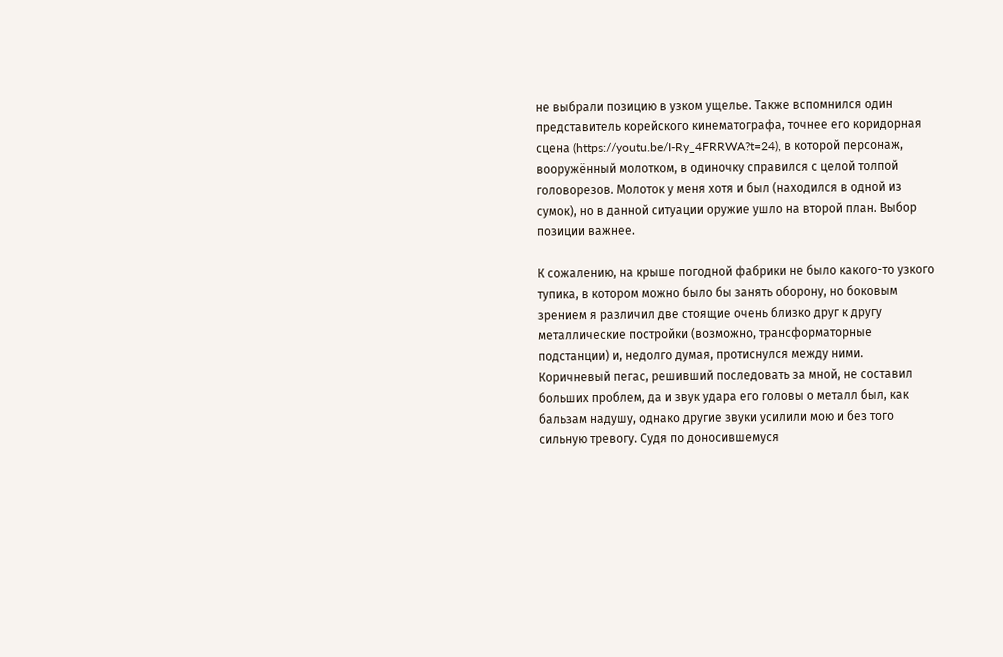не выбрали позицию в узком ущелье. Также вспомнился один представитель корейского кинематографа, точнее его коридорная сцена (https://youtu.be/I-Ry_4FRRWA?t=24), в которой персонаж, вооружённый молотком, в одиночку справился с целой толпой головорезов. Молоток у меня хотя и был (находился в одной из сумок), но в данной ситуации оружие ушло на второй план. Выбор позиции важнее.

К сожалению, на крыше погодной фабрики не было какого-то узкого тупика, в котором можно было бы занять оборону, но боковым зрением я различил две стоящие очень близко друг к другу металлические постройки (возможно, трансформаторные подстанции) и, недолго думая, протиснулся между ними. Коричневый пегас, решивший последовать за мной, не составил больших проблем, да и звук удара его головы о металл был, как бальзам надушу, однако другие звуки усилили мою и без того сильную тревогу. Судя по доносившемуся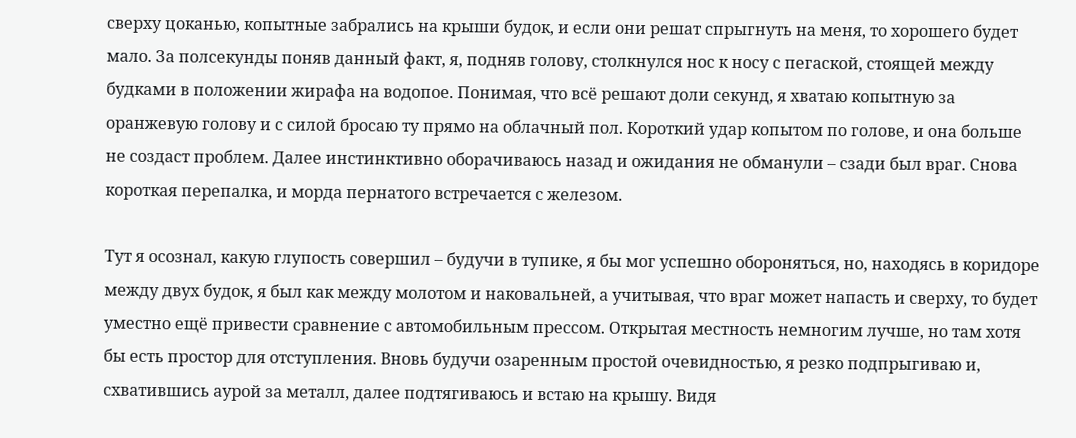сверху цоканью, копытные забрались на крыши будок, и если они решат спрыгнуть на меня, то хорошего будет мало. За полсекунды поняв данный факт, я, подняв голову, столкнулся нос к носу с пегаской, стоящей между будками в положении жирафа на водопое. Понимая, что всё решают доли секунд, я хватаю копытную за оранжевую голову и с силой бросаю ту прямо на облачный пол. Короткий удар копытом по голове, и она больше не создаст проблем. Далее инстинктивно оборачиваюсь назад и ожидания не обманули – сзади был враг. Снова короткая перепалка, и морда пернатого встречается с железом.

Тут я осознал, какую глупость совершил – будучи в тупике, я бы мог успешно обороняться, но, находясь в коридоре между двух будок, я был как между молотом и наковальней, а учитывая, что враг может напасть и сверху, то будет уместно ещё привести сравнение с автомобильным прессом. Открытая местность немногим лучше, но там хотя бы есть простор для отступления. Вновь будучи озаренным простой очевидностью, я резко подпрыгиваю и, схватившись аурой за металл, далее подтягиваюсь и встаю на крышу. Видя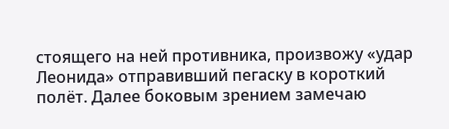стоящего на ней противника, произвожу «удар Леонида» отправивший пегаску в короткий полёт. Далее боковым зрением замечаю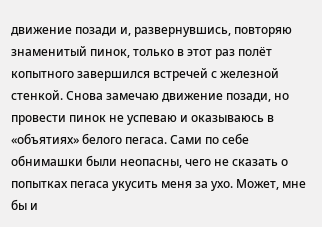движение позади и, развернувшись, повторяю знаменитый пинок, только в этот раз полёт копытного завершился встречей с железной стенкой. Снова замечаю движение позади, но провести пинок не успеваю и оказываюсь в «объятиях» белого пегаса. Сами по себе обнимашки были неопасны, чего не сказать о попытках пегаса укусить меня за ухо. Может, мне бы и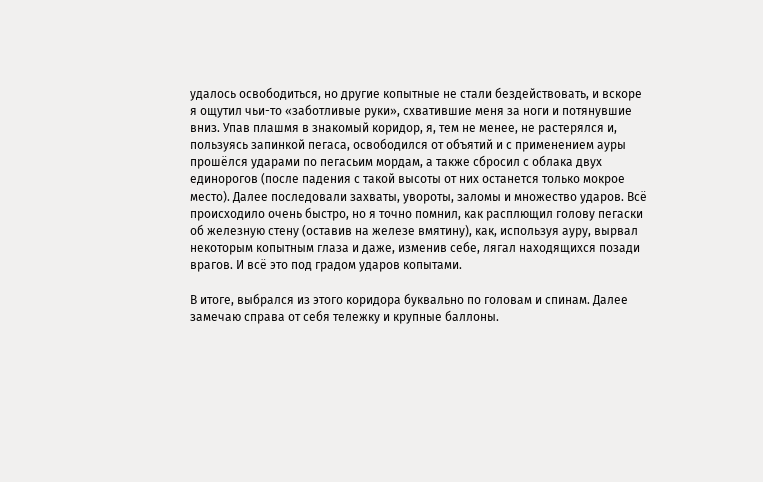удалось освободиться, но другие копытные не стали бездействовать, и вскоре я ощутил чьи-то «заботливые руки», схватившие меня за ноги и потянувшие вниз. Упав плашмя в знакомый коридор, я, тем не менее, не растерялся и, пользуясь запинкой пегаса, освободился от объятий и с применением ауры прошёлся ударами по пегасьим мордам, а также сбросил с облака двух единорогов (после падения с такой высоты от них останется только мокрое место). Далее последовали захваты, увороты, заломы и множество ударов. Всё происходило очень быстро, но я точно помнил, как расплющил голову пегаски об железную стену (оставив на железе вмятину), как, используя ауру, вырвал некоторым копытным глаза и даже, изменив себе, лягал находящихся позади врагов. И всё это под градом ударов копытами.

В итоге, выбрался из этого коридора буквально по головам и спинам. Далее замечаю справа от себя тележку и крупные баллоны.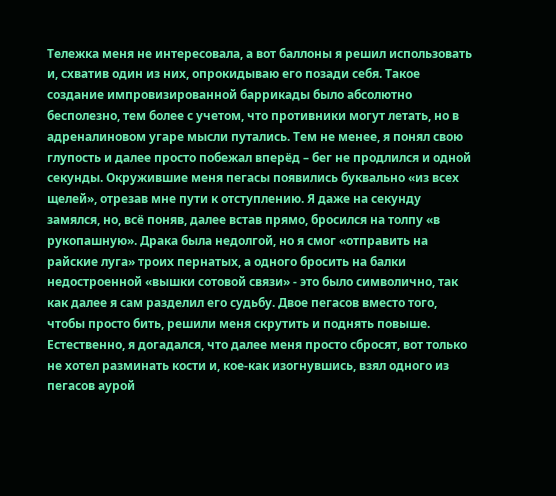Тележка меня не интересовала, а вот баллоны я решил использовать и, схватив один из них, опрокидываю его позади себя. Такое создание импровизированной баррикады было абсолютно бесполезно, тем более с учетом, что противники могут летать, но в адреналиновом угаре мысли путались. Тем не менее, я понял свою глупость и далее просто побежал вперёд – бег не продлился и одной секунды. Окружившие меня пегасы появились буквально «из всех щелей», отрезав мне пути к отступлению. Я даже на секунду замялся, но, всё поняв, далее встав прямо, бросился на толпу «в рукопашную». Драка была недолгой, но я смог «отправить на райские луга» троих пернатых, а одного бросить на балки недостроенной «вышки сотовой связи» - это было символично, так как далее я сам разделил его судьбу. Двое пегасов вместо того, чтобы просто бить, решили меня скрутить и поднять повыше. Естественно, я догадался, что далее меня просто сбросят, вот только не хотел разминать кости и, кое-как изогнувшись, взял одного из пегасов аурой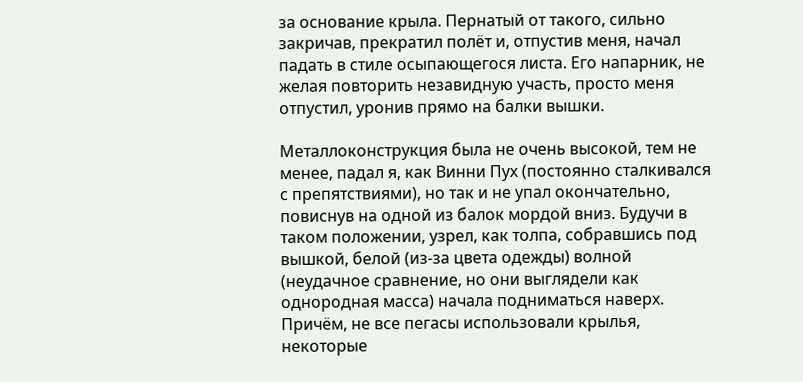за основание крыла. Пернатый от такого, сильно закричав, прекратил полёт и, отпустив меня, начал падать в стиле осыпающегося листа. Его напарник, не желая повторить незавидную участь, просто меня отпустил, уронив прямо на балки вышки.

Металлоконструкция была не очень высокой, тем не менее, падал я, как Винни Пух (постоянно сталкивался с препятствиями), но так и не упал окончательно, повиснув на одной из балок мордой вниз. Будучи в таком положении, узрел, как толпа, собравшись под вышкой, белой (из-за цвета одежды) волной (неудачное сравнение, но они выглядели как однородная масса) начала подниматься наверх. Причём, не все пегасы использовали крылья, некоторые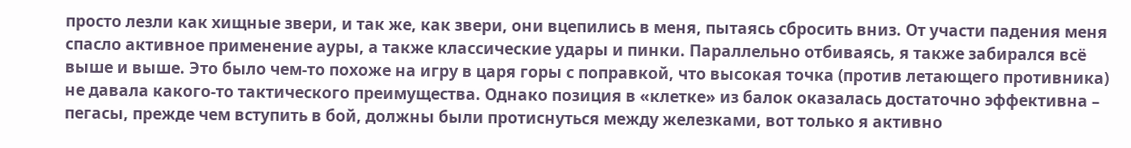просто лезли как хищные звери, и так же, как звери, они вцепились в меня, пытаясь сбросить вниз. От участи падения меня спасло активное применение ауры, а также классические удары и пинки. Параллельно отбиваясь, я также забирался всё выше и выше. Это было чем-то похоже на игру в царя горы с поправкой, что высокая точка (против летающего противника) не давала какого-то тактического преимущества. Однако позиция в «клетке» из балок оказалась достаточно эффективна – пегасы, прежде чем вступить в бой, должны были протиснуться между железками, вот только я активно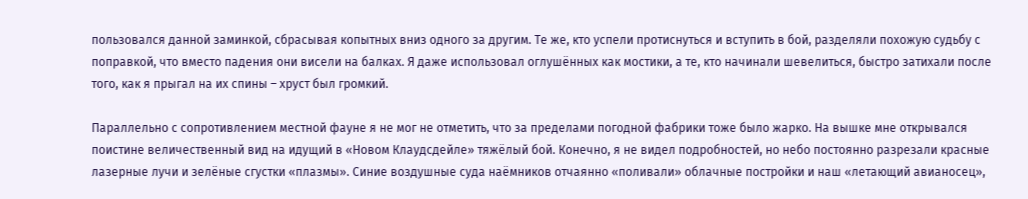пользовался данной заминкой, сбрасывая копытных вниз одного за другим. Те же, кто успели протиснуться и вступить в бой, разделяли похожую судьбу с поправкой, что вместо падения они висели на балках. Я даже использовал оглушённых как мостики, а те, кто начинали шевелиться, быстро затихали после того, как я прыгал на их спины – хруст был громкий.

Параллельно с сопротивлением местной фауне я не мог не отметить, что за пределами погодной фабрики тоже было жарко. На вышке мне открывался поистине величественный вид на идущий в «Новом Клаудсдейле» тяжёлый бой. Конечно, я не видел подробностей, но небо постоянно разрезали красные лазерные лучи и зелёные сгустки «плазмы». Синие воздушные суда наёмников отчаянно «поливали» облачные постройки и наш «летающий авианосец»,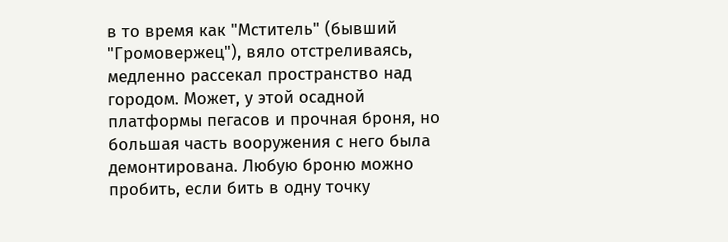в то время как "Мститель" (бывший "Громовержец"), вяло отстреливаясь, медленно рассекал пространство над городом. Может, у этой осадной платформы пегасов и прочная броня, но большая часть вооружения с него была демонтирована. Любую броню можно пробить, если бить в одну точку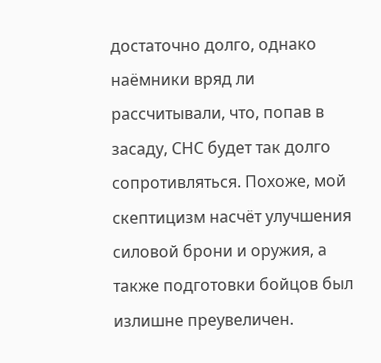достаточно долго, однако наёмники вряд ли рассчитывали, что, попав в засаду, СНС будет так долго сопротивляться. Похоже, мой скептицизм насчёт улучшения силовой брони и оружия, а также подготовки бойцов был излишне преувеличен.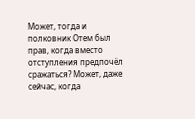Может, тогда и полковник Отем был прав, когда вместо отступления предпочёл сражаться? Может, даже сейчас, когда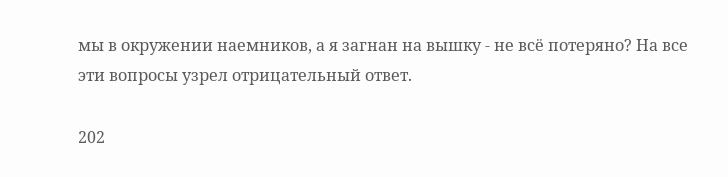мы в окружении наемников, а я загнан на вышку - не всё потеряно? На все эти вопросы узрел отрицательный ответ.

202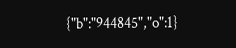{"b":"944845","o":1}